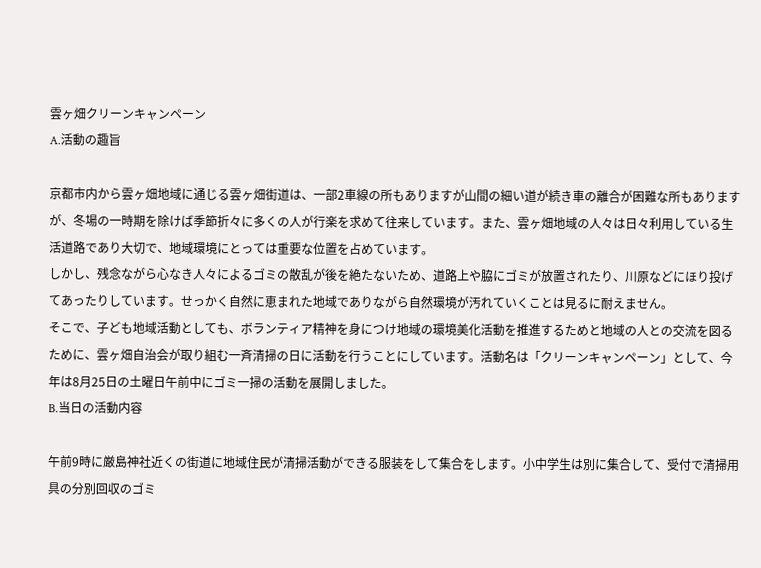雲ヶ畑クリーンキャンペーン
A.活動の趣旨

京都市内から雲ヶ畑地域に通じる雲ヶ畑街道は、一部2車線の所もありますが山間の細い道が続き車の離合が困難な所もありますが、冬場の一時期を除けば季節折々に多くの人が行楽を求めて往来しています。また、雲ヶ畑地域の人々は日々利用している生活道路であり大切で、地域環境にとっては重要な位置を占めています。
しかし、残念ながら心なき人々によるゴミの散乱が後を絶たないため、道路上や脇にゴミが放置されたり、川原などにほり投げてあったりしています。せっかく自然に恵まれた地域でありながら自然環境が汚れていくことは見るに耐えません。
そこで、子ども地域活動としても、ボランティア精神を身につけ地域の環境美化活動を推進するためと地域の人との交流を図るために、雲ヶ畑自治会が取り組む一斉清掃の日に活動を行うことにしています。活動名は「クリーンキャンペーン」として、今年は8月25日の土曜日午前中にゴミ一掃の活動を展開しました。
B.当日の活動内容

午前9時に厳島神社近くの街道に地域住民が清掃活動ができる服装をして集合をします。小中学生は別に集合して、受付で清掃用具の分別回収のゴミ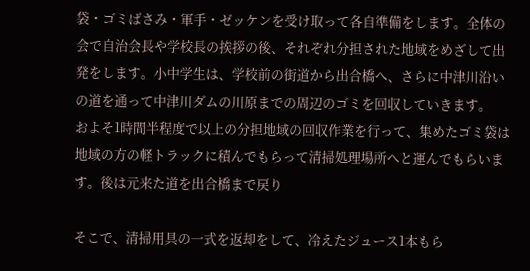袋・ゴミばさみ・軍手・ゼッケンを受け取って各自準備をします。全体の会で自治会長や学校長の挨拶の後、それぞれ分担された地域をめざして出発をします。小中学生は、学校前の街道から出合橋へ、さらに中津川沿いの道を通って中津川ダムの川原までの周辺のゴミを回収していきます。
およそ1時間半程度で以上の分担地域の回収作業を行って、集めたゴミ袋は地域の方の軽トラックに積んでもらって清掃処理場所へと運んでもらいます。後は元来た道を出合橋まで戻り

そこで、清掃用具の一式を返却をして、冷えたジュース1本もら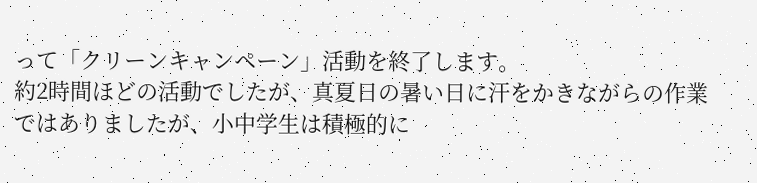って「クリーンキャンペーン」活動を終了します。
約2時間ほどの活動でしたが、真夏日の暑い日に汗をかきながらの作業ではありましたが、小中学生は積極的に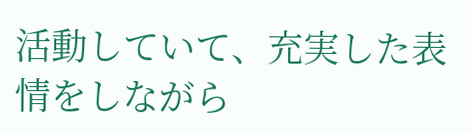活動していて、充実した表情をしながら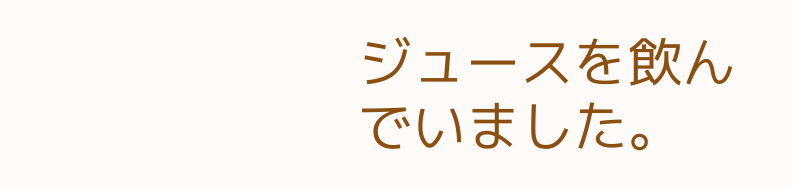ジュースを飲んでいました。